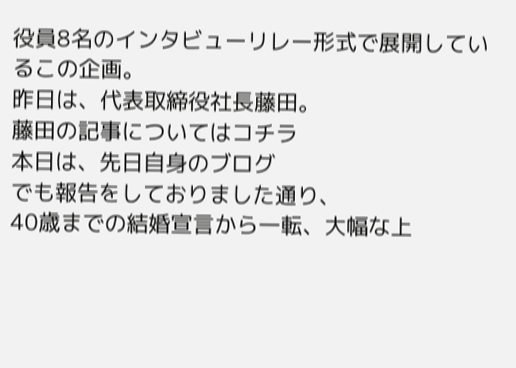役員8名のインタビューリレー形式で展開しているこの企画。
昨日は、代表取締役社長藤田。
藤田の記事についてはコチラ
本日は、先日自身のブログ
でも報告をしておりました通り、
40歳までの結婚宣言から一転、大幅な上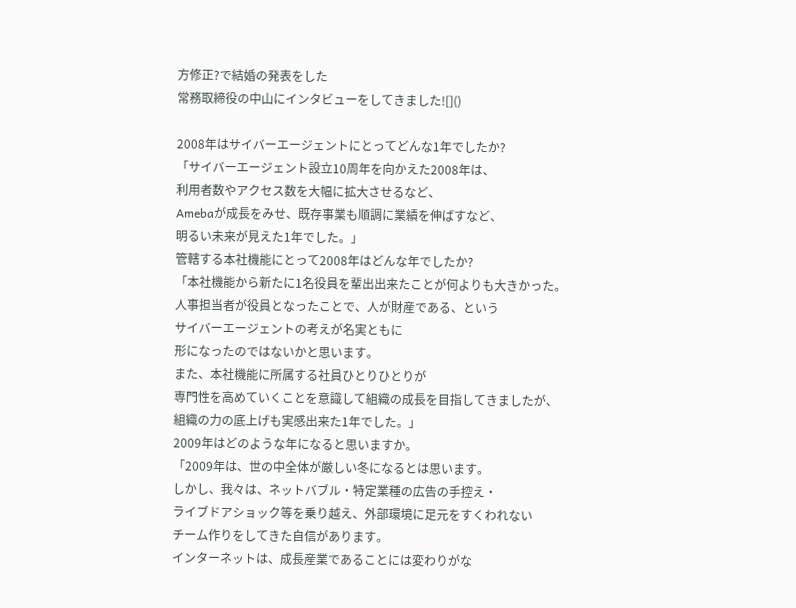方修正?で結婚の発表をした
常務取締役の中山にインタビューをしてきました![]()

2008年はサイバーエージェントにとってどんな1年でしたか?
「サイバーエージェント設立10周年を向かえた2008年は、
利用者数やアクセス数を大幅に拡大させるなど、
Amebaが成長をみせ、既存事業も順調に業績を伸ばすなど、
明るい未来が見えた1年でした。」
管轄する本社機能にとって2008年はどんな年でしたか?
「本社機能から新たに1名役員を輩出出来たことが何よりも大きかった。
人事担当者が役員となったことで、人が財産である、という
サイバーエージェントの考えが名実ともに
形になったのではないかと思います。
また、本社機能に所属する社員ひとりひとりが
専門性を高めていくことを意識して組織の成長を目指してきましたが、
組織の力の底上げも実感出来た1年でした。」
2009年はどのような年になると思いますか。
「2009年は、世の中全体が厳しい冬になるとは思います。
しかし、我々は、ネットバブル・特定業種の広告の手控え・
ライブドアショック等を乗り越え、外部環境に足元をすくわれない
チーム作りをしてきた自信があります。
インターネットは、成長産業であることには変わりがな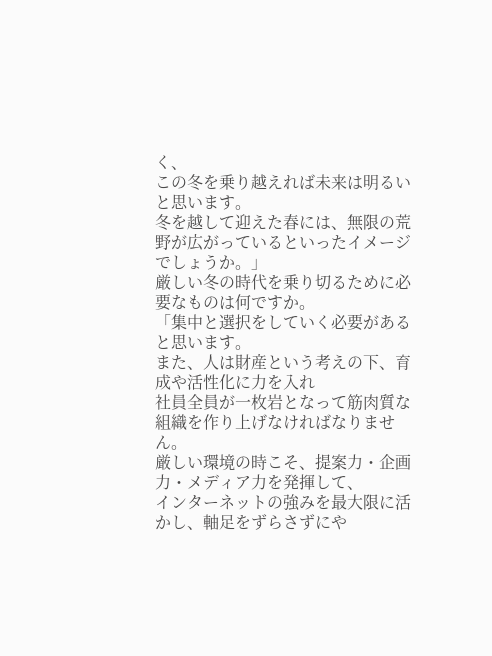く、
この冬を乗り越えれば未来は明るいと思います。
冬を越して迎えた春には、無限の荒野が広がっているといったイメージでしょうか。」
厳しい冬の時代を乗り切るために必要なものは何ですか。
「集中と選択をしていく必要があると思います。
また、人は財産という考えの下、育成や活性化に力を入れ
社員全員が一枚岩となって筋肉質な組織を作り上げなければなりません。
厳しい環境の時こそ、提案力・企画力・メディア力を発揮して、
インターネットの強みを最大限に活かし、軸足をずらさずにや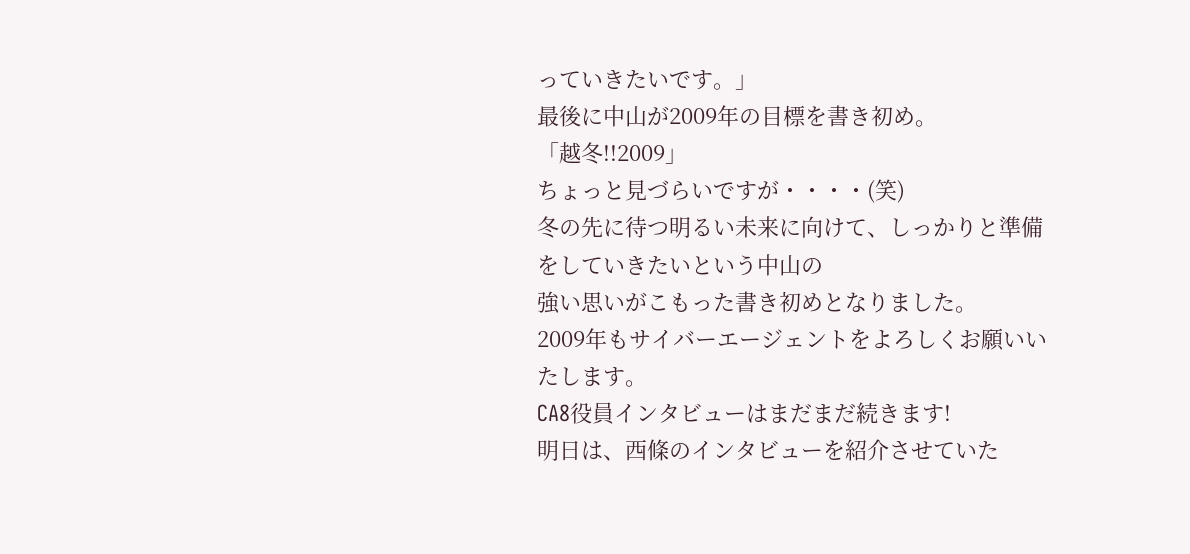っていきたいです。」
最後に中山が2009年の目標を書き初め。
「越冬!!2009」
ちょっと見づらいですが・・・・(笑)
冬の先に待つ明るい未来に向けて、しっかりと準備をしていきたいという中山の
強い思いがこもった書き初めとなりました。
2009年もサイバーエージェントをよろしくお願いいたします。
CA8役員インタビューはまだまだ続きます!
明日は、西條のインタビューを紹介させていた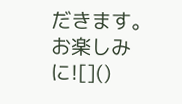だきます。
お楽しみに![]()